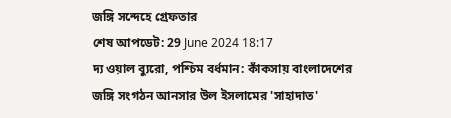জঙ্গি সন্দেহে গ্রেফতার
শেষ আপডেট: 29 June 2024 18:17
দ্য ওয়াল ব্যুরো, পশ্চিম বর্ধমান: কাঁকসায় বাংলাদেশের জঙ্গি সংগঠন আনসার উল ইসলামের 'সাহাদাত'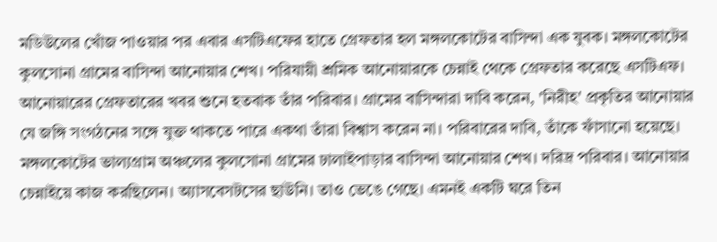মডিউলের খোঁজ পাওয়ার পর এবার এসটিএফের হাতে গ্রেফতার হল মঙ্গলকোটের বাসিন্দা এক যুবক। মঙ্গলকোটের কুলসোনা গ্রামের বাসিন্দা আনোয়ার শেখ। পরিযায়ী শ্রমিক আনোয়ারকে চেন্নাই থেকে গ্রেফতার করেছে এসটিএফ।
আনোয়ারের গ্রেফতারের খবর শুনে হতবাক তাঁর পরিবার। গ্রামের বাসিন্দারা দাবি করেন, 'নিরীহ' প্রকৃতির আনোয়ার যে জঙ্গি সংগঠনের সঙ্গে যুক্ত থাকতে পারে একথা তাঁরা বিশ্বাস করেন না। পরিবারের দাবি, তাঁকে ফাঁসানো হয়েছে।
মঙ্গলকোটের ভাল্যগ্রাম অঞ্চলের কুলসোনা গ্রামের ঢালাইপাড়ার বাসিন্দা আনোয়ার শেখ। দরিদ্র পরিবার। আনোয়ার চেন্নাইয়ে কাজ করছিলেন। অ্যাসবেসটসের ছাউনি। তাও ভেঙে গেছে। এমনই একটি ঘরে তিন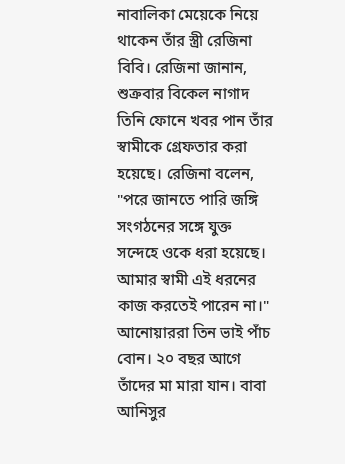নাবালিকা মেয়েকে নিয়ে থাকেন তাঁর স্ত্রী রেজিনা বিবি। রেজিনা জানান, শুক্রবার বিকেল নাগাদ তিনি ফোনে খবর পান তাঁর স্বামীকে গ্রেফতার করা হয়েছে। রেজিনা বলেন, "পরে জানতে পারি জঙ্গি সংগঠনের সঙ্গে যুক্ত সন্দেহে ওকে ধরা হয়েছে। আমার স্বামী এই ধরনের কাজ করতেই পারেন না।"
আনোয়াররা তিন ভাই পাঁচ বোন। ২০ বছর আগে তাঁদের মা মারা যান। বাবা আনিসুর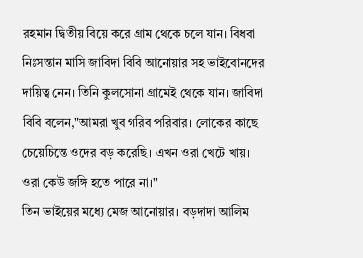রহমান দ্বিতীয় বিয়ে করে গ্রাম থেকে চলে যান। বিধবা নিঃসন্তান মাসি জাবিদা বিবি আনোয়ার সহ ভাইবোনদের দায়িত্ব নেন। তিনি কুলসোনা গ্রামেই থেকে যান। জাবিদা বিবি বলেন,"আমরা খুব গরিব পরিবার। লোকের কাছে চেয়েচিন্তে ওদের বড় করেছি। এখন ওরা খেটে খায়। ওরা কেউ জঙ্গি হতে পারে না।"
তিন ভাইয়ের মধ্যে মেজ আনোয়ার। বড়দাদা আলিম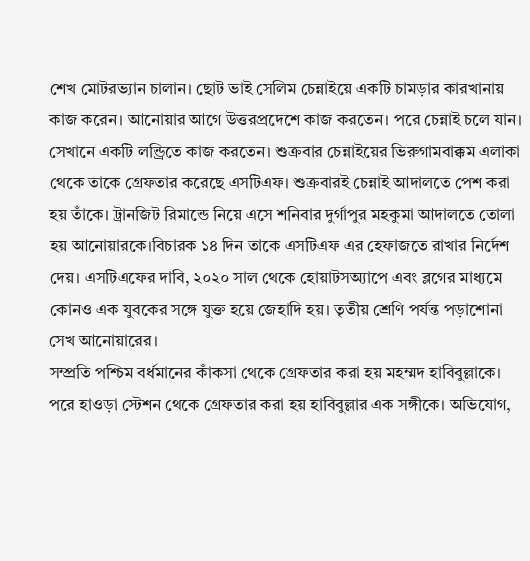শেখ মোটরভ্যান চালান। ছোট ভাই সেলিম চেন্নাইয়ে একটি চামড়ার কারখানায় কাজ করেন। আনোয়ার আগে উত্তরপ্রদেশে কাজ করতেন। পরে চেন্নাই চলে যান। সেখানে একটি লন্ড্রিতে কাজ করতেন। শুক্রবার চেন্নাইয়ের ভিরুগামবাক্কম এলাকা থেকে তাকে গ্রেফতার করেছে এসটিএফ। শুক্রবারই চেন্নাই আদালতে পেশ করা হয় তাঁকে। ট্রানজিট রিমান্ডে নিয়ে এসে শনিবার দুর্গাপুর মহকুমা আদালতে তোলা হয় আনোয়ারকে।বিচারক ১৪ দিন তাকে এসটিএফ এর হেফাজতে রাখার নির্দেশ দেয়। এসটিএফের দাবি, ২০২০ সাল থেকে হোয়াটসঅ্যাপে এবং ব্লগের মাধ্যমে কোনও এক যুবকের সঙ্গে যুক্ত হয়ে জেহাদি হয়। তৃতীয় শ্রেণি পর্যন্ত পড়াশোনা সেখ আনোয়ারের।
সম্প্রতি পশ্চিম বর্ধমানের কাঁকসা থেকে গ্রেফতার করা হয় মহম্মদ হাবিবুল্লাকে। পরে হাওড়া স্টেশন থেকে গ্রেফতার করা হয় হাবিবুল্লার এক সঙ্গীকে। অভিযোগ,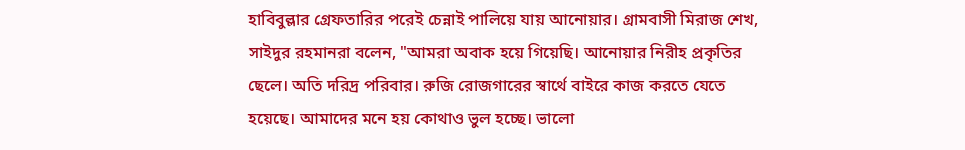হাবিবুল্লার গ্রেফতারির পরেই চেন্নাই পালিয়ে যায় আনোয়ার। গ্রামবাসী মিরাজ শেখ, সাইদুর রহমানরা বলেন, "আমরা অবাক হয়ে গিয়েছি। আনোয়ার নিরীহ প্রকৃতির ছেলে। অতি দরিদ্র পরিবার। রুজি রোজগারের স্বার্থে বাইরে কাজ করতে যেতে হয়েছে। আমাদের মনে হয় কোথাও ভুল হচ্ছে। ভালো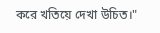করে খতিয়ে দেখা উচিত।"